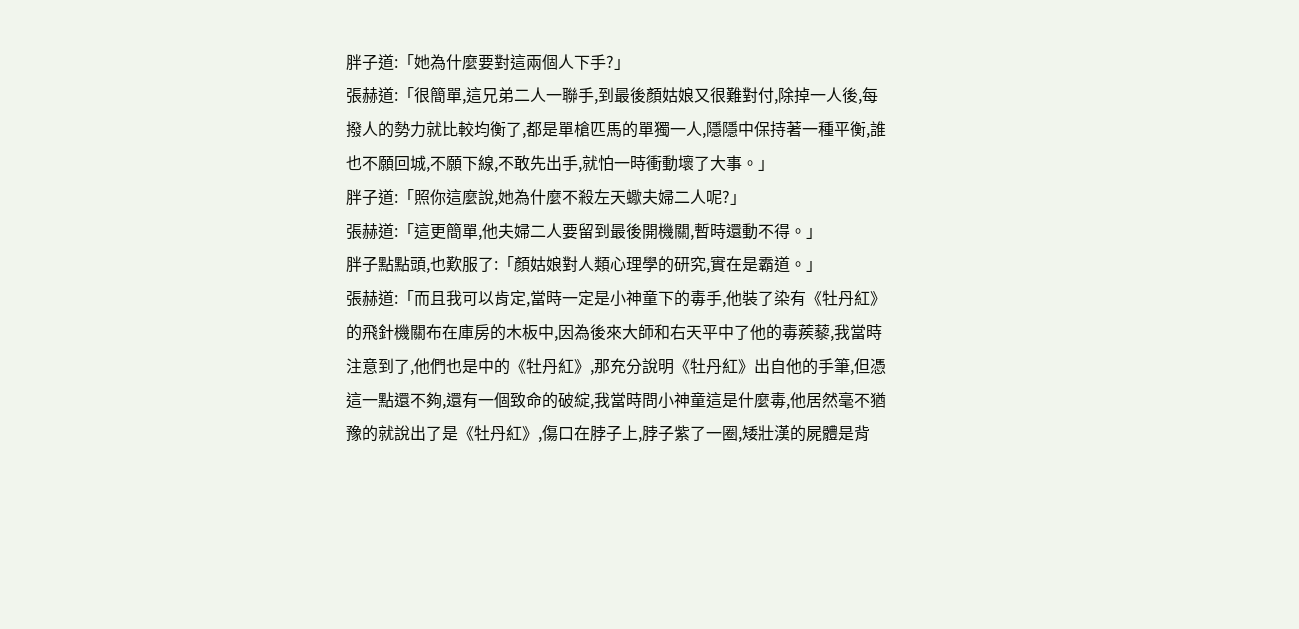胖子道:「她為什麼要對這兩個人下手?」
張赫道:「很簡單,這兄弟二人一聯手,到最後顏姑娘又很難對付,除掉一人後,每撥人的勢力就比較均衡了,都是單槍匹馬的單獨一人,隱隱中保持著一種平衡,誰也不願回城,不願下線,不敢先出手,就怕一時衝動壞了大事。」
胖子道:「照你這麼說,她為什麼不殺左天蠍夫婦二人呢?」
張赫道:「這更簡單,他夫婦二人要留到最後開機關,暫時還動不得。」
胖子點點頭,也歎服了:「顏姑娘對人類心理學的研究,實在是霸道。」
張赫道:「而且我可以肯定,當時一定是小神童下的毒手,他裝了染有《牡丹紅》的飛針機關布在庫房的木板中,因為後來大師和右天平中了他的毒蒺藜,我當時注意到了,他們也是中的《牡丹紅》,那充分說明《牡丹紅》出自他的手筆,但憑這一點還不夠,還有一個致命的破綻,我當時問小神童這是什麼毒,他居然毫不猶豫的就說出了是《牡丹紅》,傷口在脖子上,脖子紫了一圈,矮壯漢的屍體是背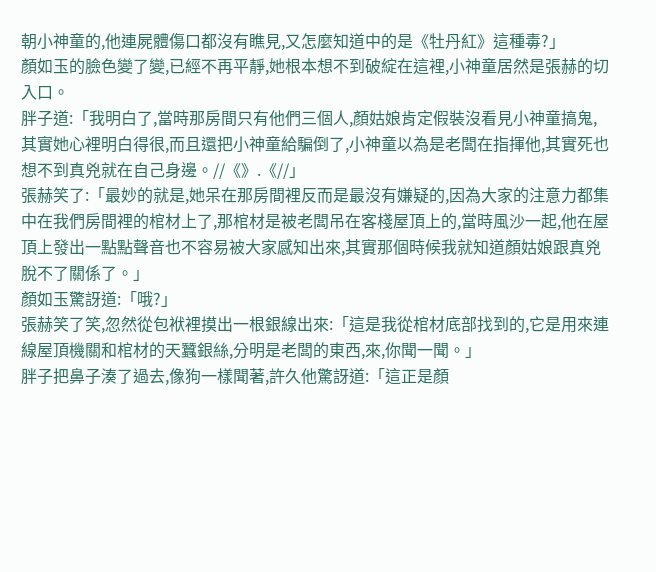朝小神童的,他連屍體傷口都沒有瞧見,又怎麼知道中的是《牡丹紅》這種毒?」
顏如玉的臉色變了變,已經不再平靜,她根本想不到破綻在這裡,小神童居然是張赫的切入口。
胖子道:「我明白了,當時那房間只有他們三個人,顏姑娘肯定假裝沒看見小神童搞鬼,其實她心裡明白得很,而且還把小神童給騙倒了,小神童以為是老闆在指揮他,其實死也想不到真兇就在自己身邊。//《》.《//」
張赫笑了:「最妙的就是,她呆在那房間裡反而是最沒有嫌疑的,因為大家的注意力都集中在我們房間裡的棺材上了,那棺材是被老闆吊在客棧屋頂上的,當時風沙一起,他在屋頂上發出一點點聲音也不容易被大家感知出來,其實那個時候我就知道顏姑娘跟真兇脫不了關係了。」
顏如玉驚訝道:「哦?」
張赫笑了笑,忽然從包袱裡摸出一根銀線出來:「這是我從棺材底部找到的,它是用來連線屋頂機關和棺材的天蠶銀絲,分明是老闆的東西,來,你聞一聞。」
胖子把鼻子湊了過去,像狗一樣聞著,許久他驚訝道:「這正是顏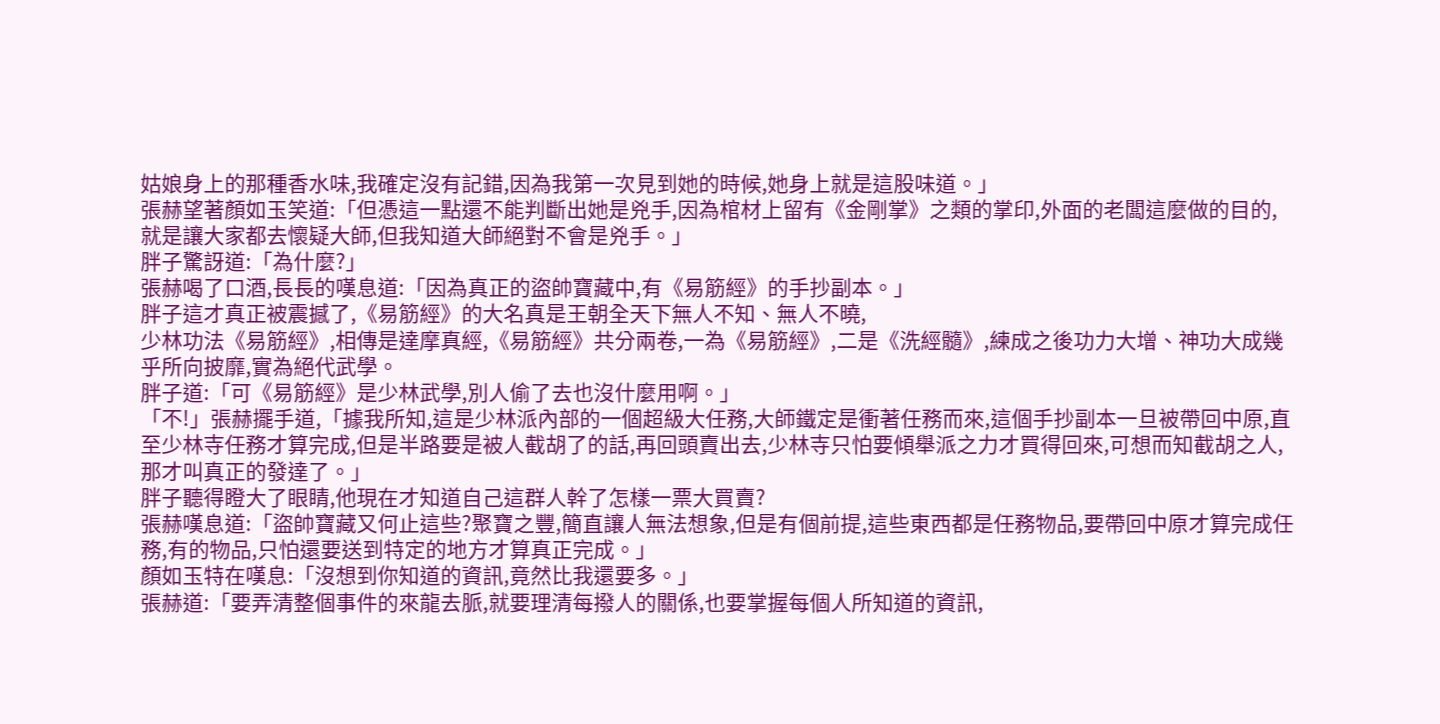姑娘身上的那種香水味,我確定沒有記錯,因為我第一次見到她的時候,她身上就是這股味道。」
張赫望著顏如玉笑道:「但憑這一點還不能判斷出她是兇手,因為棺材上留有《金剛掌》之類的掌印,外面的老闆這麼做的目的,就是讓大家都去懷疑大師,但我知道大師絕對不會是兇手。」
胖子驚訝道:「為什麼?」
張赫喝了口酒,長長的嘆息道:「因為真正的盜帥寶藏中,有《易筋經》的手抄副本。」
胖子這才真正被震撼了,《易筋經》的大名真是王朝全天下無人不知、無人不曉,
少林功法《易筋經》,相傳是達摩真經,《易筋經》共分兩卷,一為《易筋經》,二是《洗經髓》,練成之後功力大增、神功大成幾乎所向披靡,實為絕代武學。
胖子道:「可《易筋經》是少林武學,別人偷了去也沒什麼用啊。」
「不!」張赫擺手道,「據我所知,這是少林派內部的一個超級大任務,大師鐵定是衝著任務而來,這個手抄副本一旦被帶回中原,直至少林寺任務才算完成,但是半路要是被人截胡了的話,再回頭賣出去,少林寺只怕要傾舉派之力才買得回來,可想而知截胡之人,那才叫真正的發達了。」
胖子聽得瞪大了眼睛,他現在才知道自己這群人幹了怎樣一票大買賣?
張赫嘆息道:「盜帥寶藏又何止這些?聚寶之豐,簡直讓人無法想象,但是有個前提,這些東西都是任務物品,要帶回中原才算完成任務,有的物品,只怕還要送到特定的地方才算真正完成。」
顏如玉特在嘆息:「沒想到你知道的資訊,竟然比我還要多。」
張赫道:「要弄清整個事件的來龍去脈,就要理清每撥人的關係,也要掌握每個人所知道的資訊,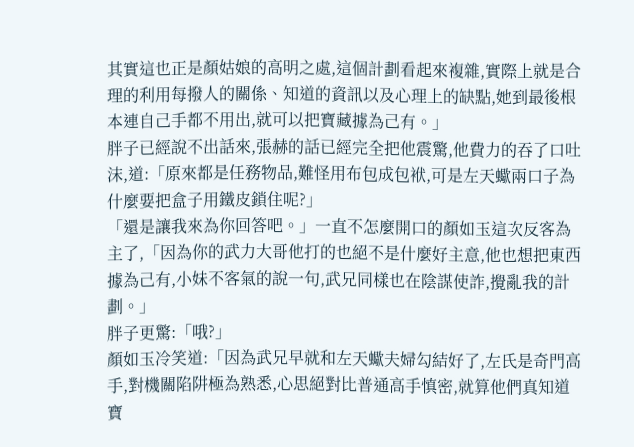其實這也正是顏姑娘的高明之處,這個計劃看起來複雜,實際上就是合理的利用每撥人的關係、知道的資訊以及心理上的缺點,她到最後根本連自己手都不用出,就可以把寶藏據為己有。」
胖子已經說不出話來,張赫的話已經完全把他震驚,他費力的吞了口吐沫,道:「原來都是任務物品,難怪用布包成包袱,可是左天蠍兩口子為什麼要把盒子用鐵皮鎖住呢?」
「還是讓我來為你回答吧。」一直不怎麼開口的顏如玉這次反客為主了,「因為你的武力大哥他打的也絕不是什麼好主意,他也想把東西據為己有,小妹不客氣的說一句,武兄同樣也在陰謀使詐,攪亂我的計劃。」
胖子更驚:「哦?」
顏如玉冷笑道:「因為武兄早就和左天蠍夫婦勾結好了,左氏是奇門高手,對機關陷阱極為熟悉,心思絕對比普通高手慎密,就算他們真知道寶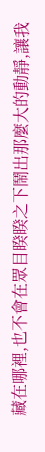藏在哪裡,也不會在眾目睽睽之下鬧出那麼大的動靜,讓我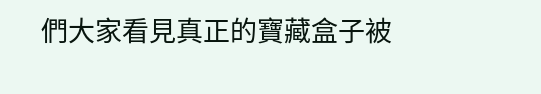們大家看見真正的寶藏盒子被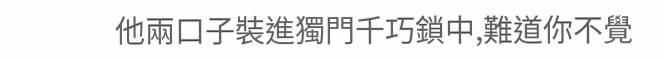他兩口子裝進獨門千巧鎖中,難道你不覺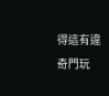得這有違奇門玩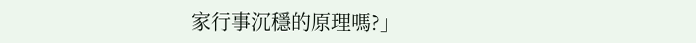家行事沉穩的原理嗎?」